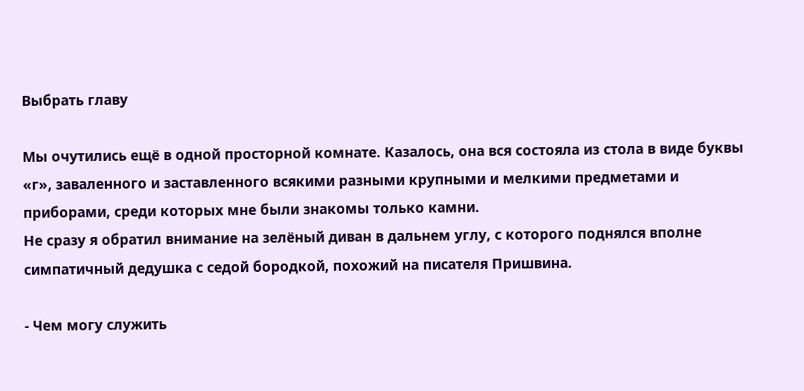Выбрать главу

Мы очутились ещё в одной просторной комнате. Казалось, она вся состояла из стола в виде буквы «г», заваленного и заставленного всякими разными крупными и мелкими предметами и приборами, среди которых мне были знакомы только камни.
Не сразу я обратил внимание на зелёный диван в дальнем углу, с которого поднялся вполне симпатичный дедушка с седой бородкой, похожий на писателя Пришвина.

- Чем могу служить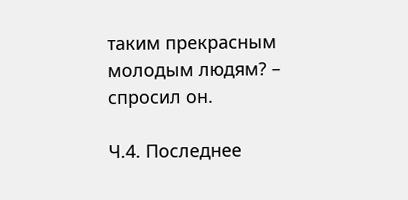таким прекрасным молодым людям? – спросил он.

Ч.4. Последнее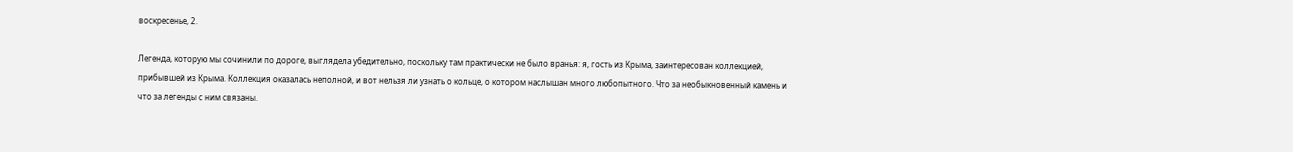воскресенье, 2.

Легенда, которую мы сочинили по дороге, выглядела убедительно, поскольку там практически не было вранья: я, гость из Крыма, заинтересован коллекцией, прибывшей из Крыма. Коллекция оказалась неполной, и вот нельзя ли узнать о кольце, о котором наслышан много любопытного. Что за необыкновенный камень и что за легенды с ним связаны.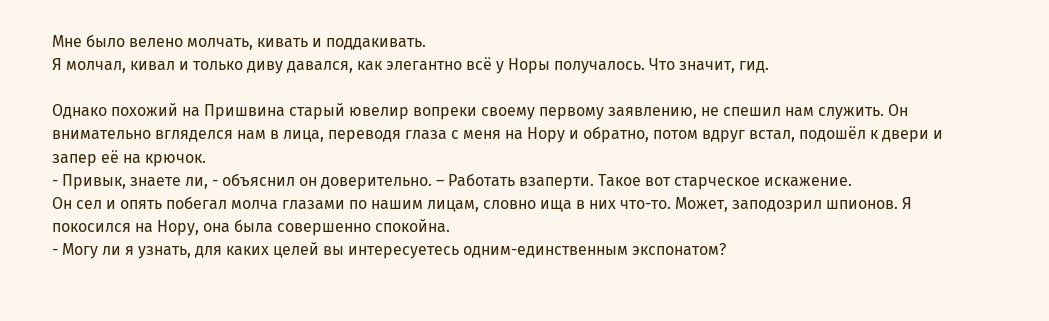Мне было велено молчать, кивать и поддакивать.
Я молчал, кивал и только диву давался, как элегантно всё у Норы получалось. Что значит, гид.

Однако похожий на Пришвина старый ювелир вопреки своему первому заявлению, не спешил нам служить. Он внимательно вгляделся нам в лица, переводя глаза с меня на Нору и обратно, потом вдруг встал, подошёл к двери и запер её на крючок.
- Привык, знаете ли, - объяснил он доверительно. – Работать взаперти. Такое вот старческое искажение.
Он сел и опять побегал молча глазами по нашим лицам, словно ища в них что-то. Может, заподозрил шпионов. Я покосился на Нору, она была совершенно спокойна.
- Могу ли я узнать, для каких целей вы интересуетесь одним-единственным экспонатом?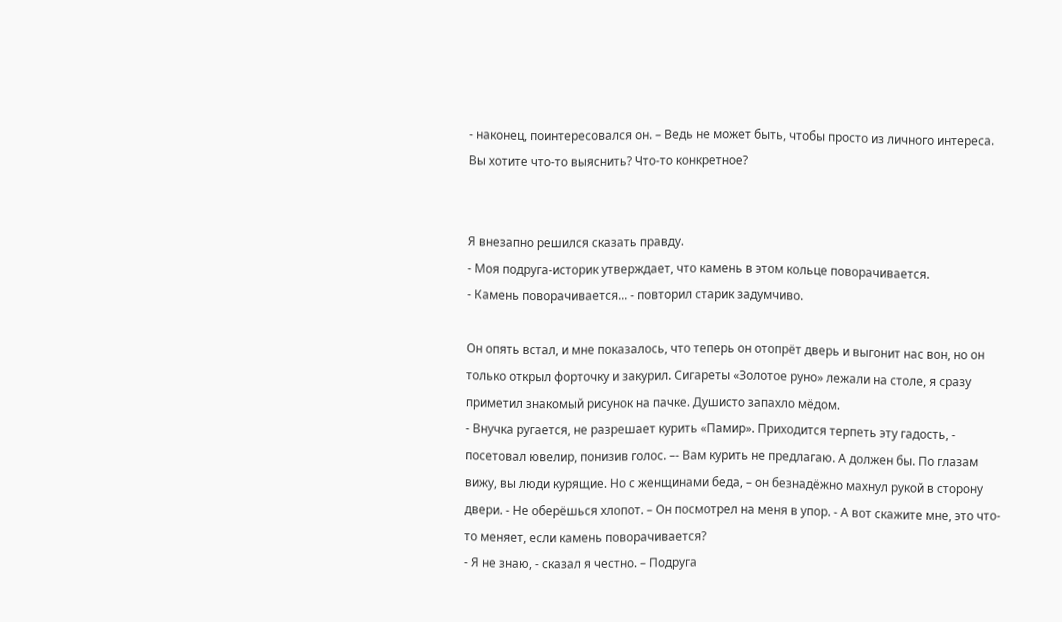- наконец, поинтересовался он. – Ведь не может быть, чтобы просто из личного интереса. Вы хотите что-то выяснить? Что-то конкретное?


Я внезапно решился сказать правду.
- Моя подруга-историк утверждает, что камень в этом кольце поворачивается.
- Камень поворачивается... - повторил старик задумчиво.

Он опять встал, и мне показалось, что теперь он отопрёт дверь и выгонит нас вон, но он только открыл форточку и закурил. Сигареты «Золотое руно» лежали на столе, я сразу приметил знакомый рисунок на пачке. Душисто запахло мёдом.
- Внучка ругается, не разрешает курить «Памир». Приходится терпеть эту гадость, - посетовал ювелир, понизив голос. –- Вам курить не предлагаю. А должен бы. По глазам вижу, вы люди курящие. Но с женщинами беда, – он безнадёжно махнул рукой в сторону двери. - Не оберёшься хлопот. – Он посмотрел на меня в упор. - А вот скажите мне, это что-то меняет, если камень поворачивается?
- Я не знаю, - сказал я честно. – Подруга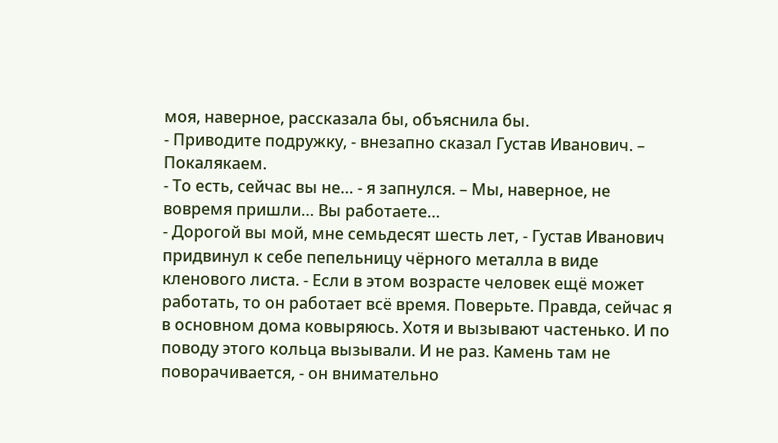моя, наверное, рассказала бы, объяснила бы.
- Приводите подружку, - внезапно сказал Густав Иванович. – Покалякаем.
- То есть, сейчас вы не… - я запнулся. – Мы, наверное, не вовремя пришли… Вы работаете…
- Дорогой вы мой, мне семьдесят шесть лет, - Густав Иванович придвинул к себе пепельницу чёрного металла в виде кленового листа. - Если в этом возрасте человек ещё может работать, то он работает всё время. Поверьте. Правда, сейчас я в основном дома ковыряюсь. Хотя и вызывают частенько. И по поводу этого кольца вызывали. И не раз. Камень там не поворачивается, - он внимательно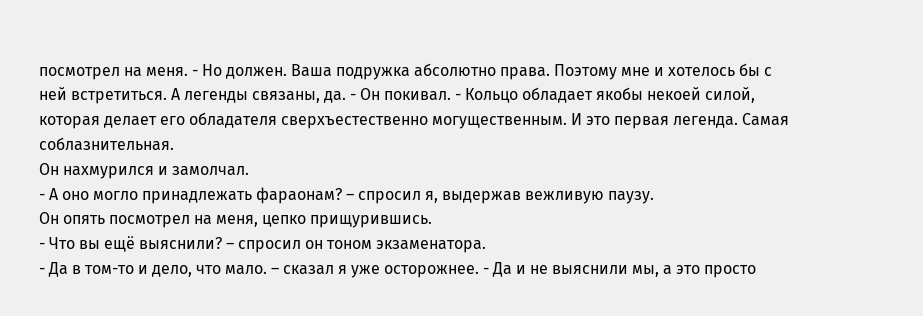посмотрел на меня. - Но должен. Ваша подружка абсолютно права. Поэтому мне и хотелось бы с ней встретиться. А легенды связаны, да. - Он покивал. - Кольцо обладает якобы некоей силой, которая делает его обладателя сверхъестественно могущественным. И это первая легенда. Самая соблазнительная.
Он нахмурился и замолчал.
- А оно могло принадлежать фараонам? – спросил я, выдержав вежливую паузу.
Он опять посмотрел на меня, цепко прищурившись.
- Что вы ещё выяснили? – спросил он тоном экзаменатора.
- Да в том-то и дело, что мало. – сказал я уже осторожнее. - Да и не выяснили мы, а это просто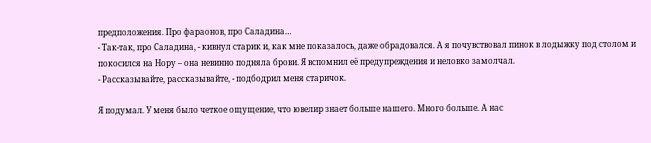предположения. Про фараонов, про Саладина…
- Так-так, про Саладина, - кивнул старик и, как мне показалось, даже обрадовался. А я почувствовал пинок в лодыжку под столом и покосился на Нору – она невинно подняла брови. Я вспомнил её предупреждения и неловко замолчал.
- Рассказывайте, рассказывайте, - подбодрил меня старичок.

Я подумал. У меня было четкое ощущение, что ювелир знает больше нашего. Много больше. А нас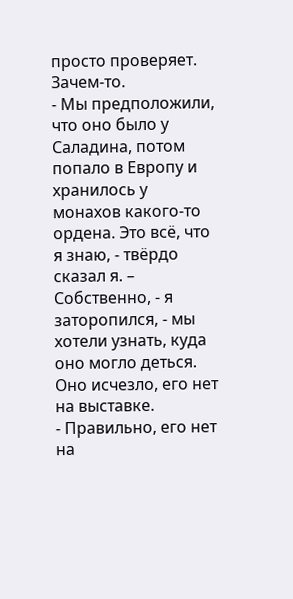просто проверяет. Зачем-то.
- Мы предположили, что оно было у Саладина, потом попало в Европу и хранилось у монахов какого-то ордена. Это всё, что я знаю, - твёрдо сказал я. – Собственно, - я заторопился, - мы хотели узнать, куда оно могло деться. Оно исчезло, его нет на выставке.
- Правильно, его нет на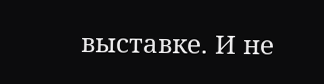выставке. И не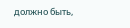должно быть,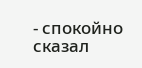- спокойно сказал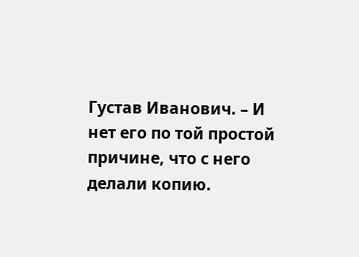Густав Иванович. – И нет его по той простой причине, что с него делали копию.